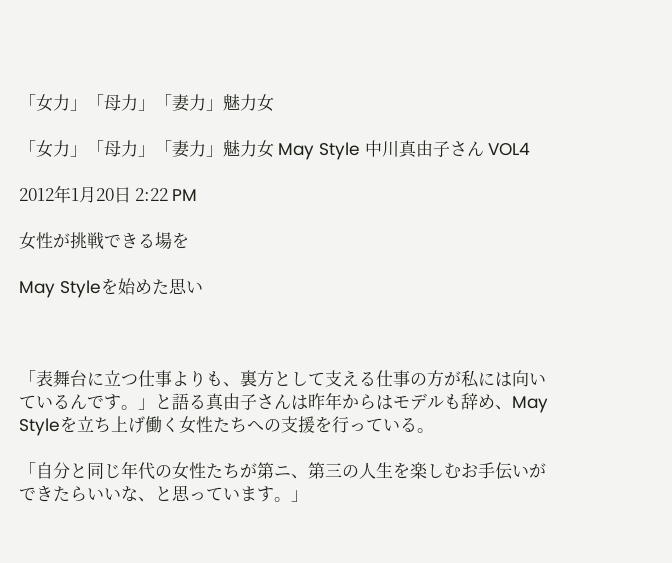「女力」「母力」「妻力」魅力女

「女力」「母力」「妻力」魅力女 May Style 中川真由子さん VOL4

2012年1月20日 2:22 PM

女性が挑戦できる場を

May Styleを始めた思い



「表舞台に立つ仕事よりも、裏方として支える仕事の方が私には向いているんです。」と語る真由子さんは昨年からはモデルも辞め、May Styleを立ち上げ働く女性たちへの支援を行っている。

「自分と同じ年代の女性たちが第ニ、第三の人生を楽しむお手伝いができたらいいな、と思っています。」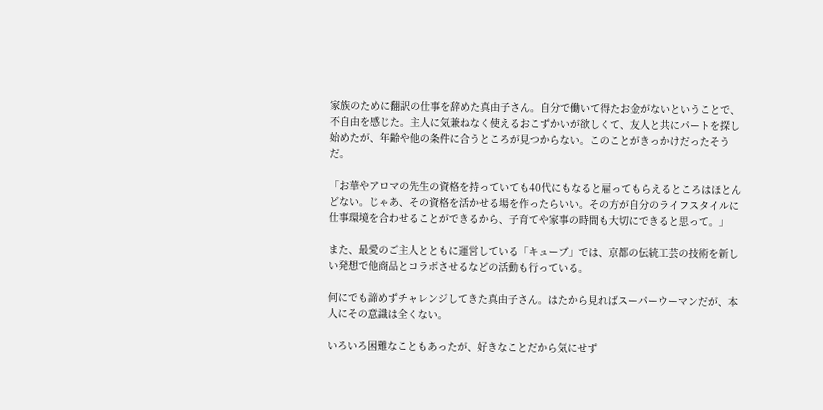家族のために翻訳の仕事を辞めた真由子さん。自分で働いて得たお金がないということで、不自由を感じた。主人に気兼ねなく使えるおこずかいが欲しくて、友人と共にパートを探し始めたが、年齢や他の条件に合うところが見つからない。このことがきっかけだったそうだ。

「お華やアロマの先生の資格を持っていても40代にもなると雇ってもらえるところはほとんどない。じゃあ、その資格を活かせる場を作ったらいい。その方が自分のライフスタイルに仕事環境を合わせることができるから、子育てや家事の時間も大切にできると思って。」

また、最愛のご主人とともに運営している「キューブ」では、京都の伝統工芸の技術を新しい発想で他商品とコラボさせるなどの活動も行っている。

何にでも諦めずチャレンジしてきた真由子さん。はたから見ればスーパーウーマンだが、本人にその意識は全くない。

いろいろ困難なこともあったが、好きなことだから気にせず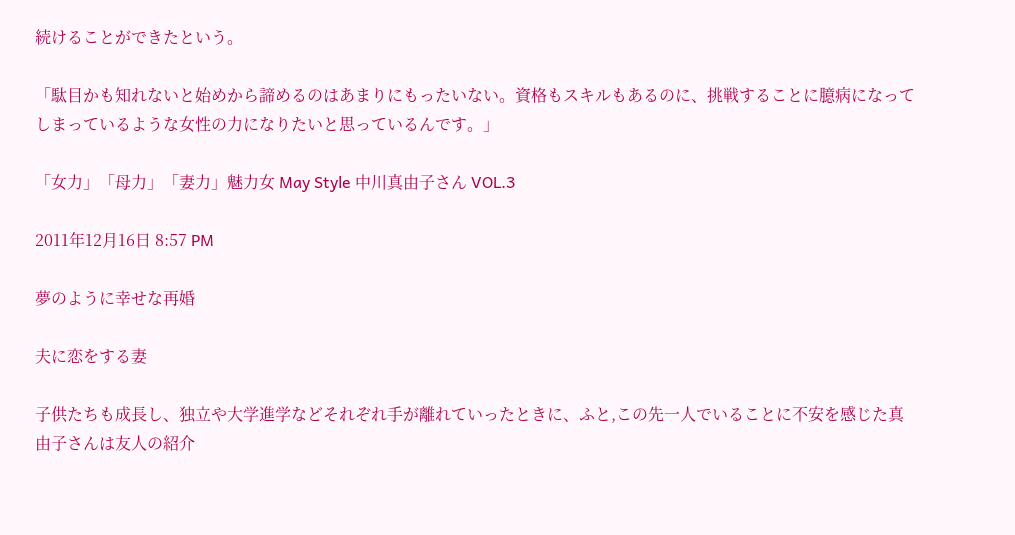続けることができたという。

「駄目かも知れないと始めから諦めるのはあまりにもったいない。資格もスキルもあるのに、挑戦することに臆病になってしまっているような女性の力になりたいと思っているんです。」

「女力」「母力」「妻力」魅力女 May Style 中川真由子さん VOL.3

2011年12月16日 8:57 PM

夢のように幸せな再婚

夫に恋をする妻

子供たちも成長し、独立や大学進学などそれぞれ手が離れていったときに、ふと,この先一人でいることに不安を感じた真由子さんは友人の紹介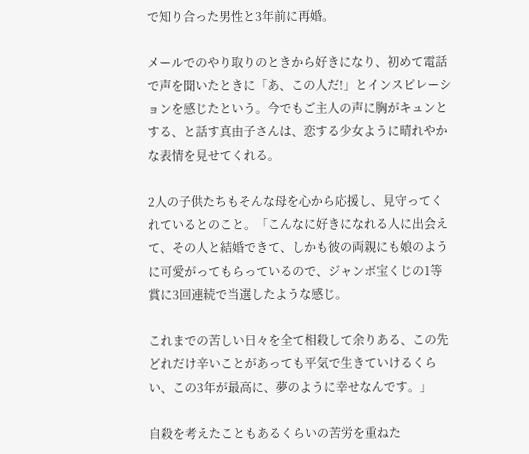で知り合った男性と3年前に再婚。

メールでのやり取りのときから好きになり、初めて電話で声を聞いたときに「あ、この人だ!」とインスピレーションを感じたという。今でもご主人の声に胸がキュンとする、と話す真由子さんは、恋する少女ように晴れやかな表情を見せてくれる。

2人の子供たちもそんな母を心から応援し、見守ってくれているとのこと。「こんなに好きになれる人に出会えて、その人と結婚できて、しかも彼の両親にも娘のように可愛がってもらっているので、ジャンボ宝くじの1等賞に3回連続で当選したような感じ。

これまでの苦しい日々を全て相殺して余りある、この先どれだけ辛いことがあっても平気で生きていけるくらい、この3年が最高に、夢のように幸せなんです。」

自殺を考えたこともあるくらいの苦労を重ねた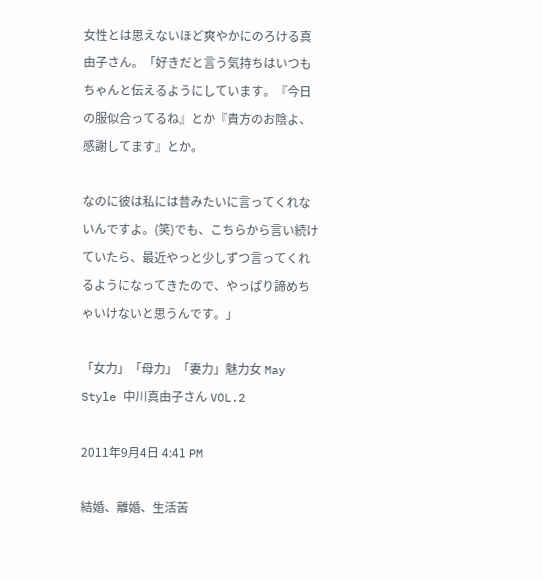女性とは思えないほど爽やかにのろける真由子さん。「好きだと言う気持ちはいつもちゃんと伝えるようにしています。『今日の服似合ってるね』とか『貴方のお陰よ、感謝してます』とか。

なのに彼は私には昔みたいに言ってくれないんですよ。(笑)でも、こちらから言い続けていたら、最近やっと少しずつ言ってくれるようになってきたので、やっぱり諦めちゃいけないと思うんです。」

「女力」「母力」「妻力」魅力女 May Style 中川真由子さん VOL.2

2011年9月4日 4:41 PM

結婚、離婚、生活苦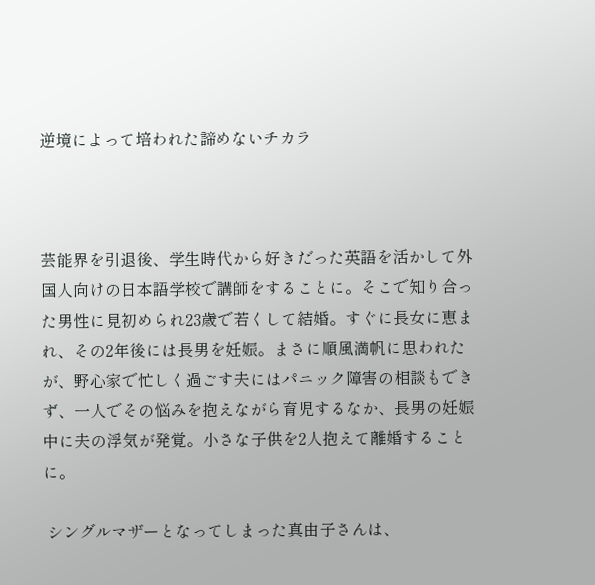逆境によって培われた諦めないチカラ



芸能界を引退後、学生時代から好きだった英語を活かして外国人向けの日本語学校で講師をすることに。そこで知り合った男性に見初められ23歳で若くして結婚。すぐに長女に恵まれ、その2年後には長男を妊娠。まさに順風満帆に思われたが、野心家で忙しく過ごす夫にはパニック障害の相談もできず、一人でその悩みを抱えながら育児するなか、長男の妊娠中に夫の浮気が発覚。小さな子供を2人抱えて離婚することに。

 シングルマザーとなってしまった真由子さんは、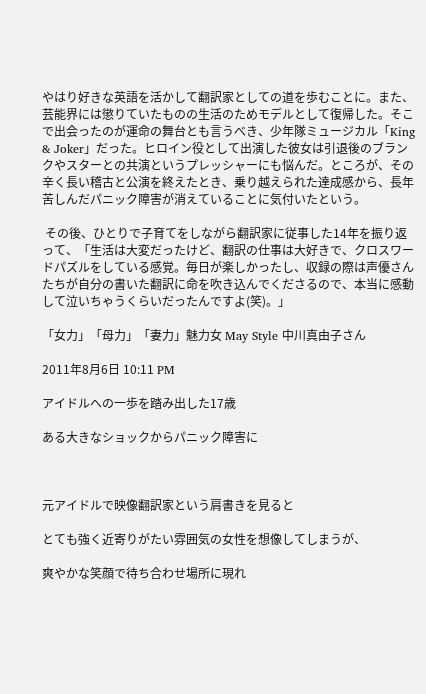やはり好きな英語を活かして翻訳家としての道を歩むことに。また、芸能界には懲りていたものの生活のためモデルとして復帰した。そこで出会ったのが運命の舞台とも言うべき、少年隊ミュージカル「King & Joker」だった。ヒロイン役として出演した彼女は引退後のブランクやスターとの共演というプレッシャーにも悩んだ。ところが、その辛く長い稽古と公演を終えたとき、乗り越えられた達成感から、長年苦しんだパニック障害が消えていることに気付いたという。

 その後、ひとりで子育てをしながら翻訳家に従事した14年を振り返って、「生活は大変だったけど、翻訳の仕事は大好きで、クロスワードパズルをしている感覚。毎日が楽しかったし、収録の際は声優さんたちが自分の書いた翻訳に命を吹き込んでくださるので、本当に感動して泣いちゃうくらいだったんですよ(笑)。」

「女力」「母力」「妻力」魅力女 May Style 中川真由子さん

2011年8月6日 10:11 PM

アイドルへの一歩を踏み出した17歳

ある大きなショックからパニック障害に



元アイドルで映像翻訳家という肩書きを見ると

とても強く近寄りがたい雰囲気の女性を想像してしまうが、

爽やかな笑顔で待ち合わせ場所に現れ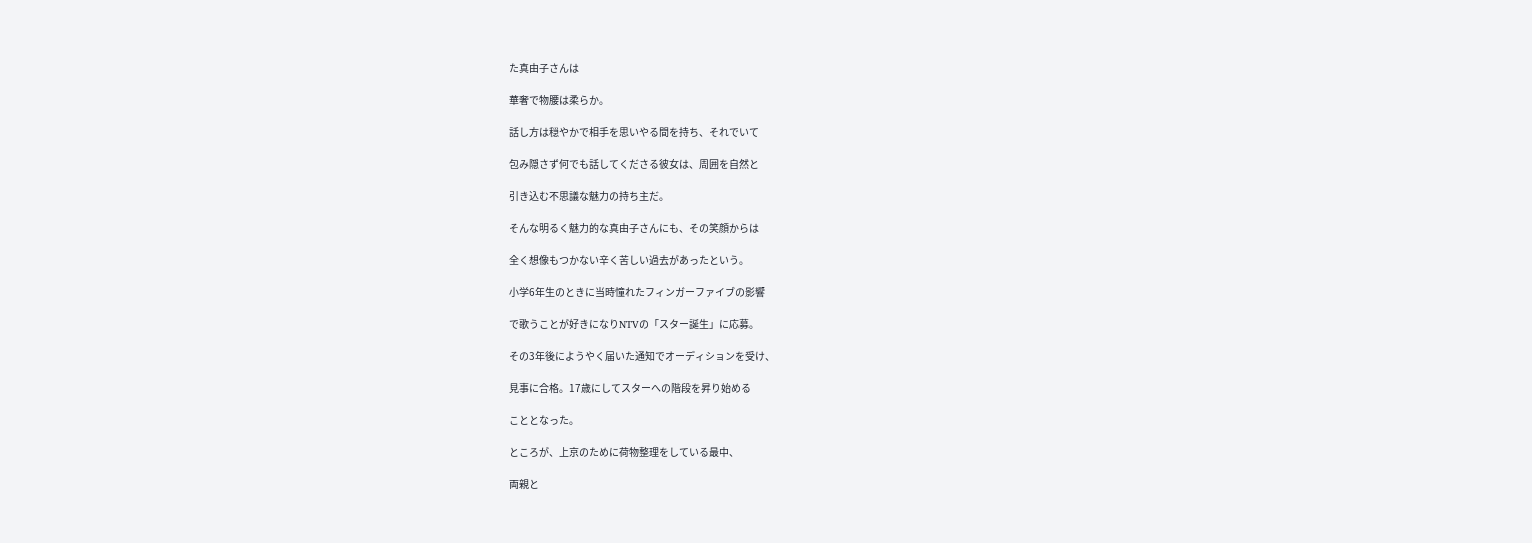た真由子さんは

華奢で物腰は柔らか。

話し方は穏やかで相手を思いやる間を持ち、それでいて

包み隠さず何でも話してくださる彼女は、周囲を自然と

引き込む不思議な魅力の持ち主だ。

そんな明るく魅力的な真由子さんにも、その笑顔からは

全く想像もつかない辛く苦しい過去があったという。

小学6年生のときに当時憧れたフィンガーファイブの影響

で歌うことが好きになりNTVの「スター誕生」に応募。

その3年後にようやく届いた通知でオーディションを受け、

見事に合格。17歳にしてスターへの階段を昇り始める

こととなった。

ところが、上京のために荷物整理をしている最中、

両親と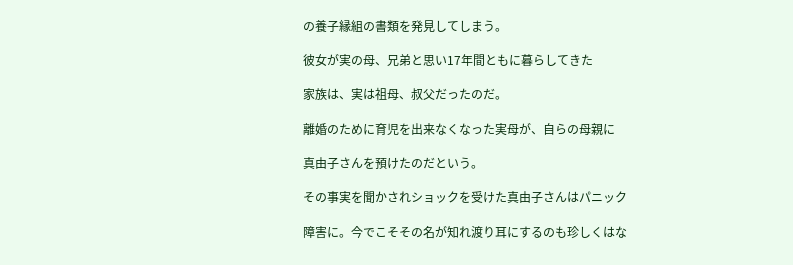の養子縁組の書類を発見してしまう。

彼女が実の母、兄弟と思い17年間ともに暮らしてきた

家族は、実は祖母、叔父だったのだ。

離婚のために育児を出来なくなった実母が、自らの母親に

真由子さんを預けたのだという。

その事実を聞かされショックを受けた真由子さんはパニック

障害に。今でこそその名が知れ渡り耳にするのも珍しくはな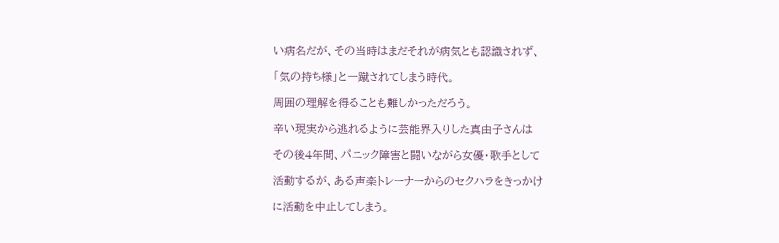い病名だが、その当時はまだそれが病気とも認識されず、

「気の持ち様」と一蹴されてしまう時代。

周囲の理解を得ることも難しかっただろう。

辛い現実から逃れるように芸能界入りした真由子さんは

その後4年間、パニック障害と闘いながら女優・歌手として

活動するが、ある声楽トレーナーからのセクハラをきっかけ

に活動を中止してしまう。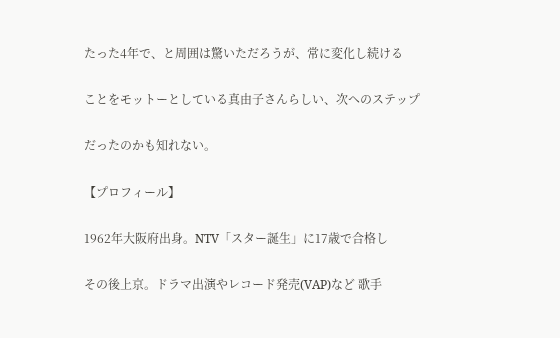たった4年で、と周囲は驚いただろうが、常に変化し続ける

ことをモットーとしている真由子さんらしい、次へのステップ

だったのかも知れない。

【プロフィール】

1962年大阪府出身。NTV「スター誕生」に17歳で合格し

その後上京。ドラマ出演やレコード発売(VAP)など 歌手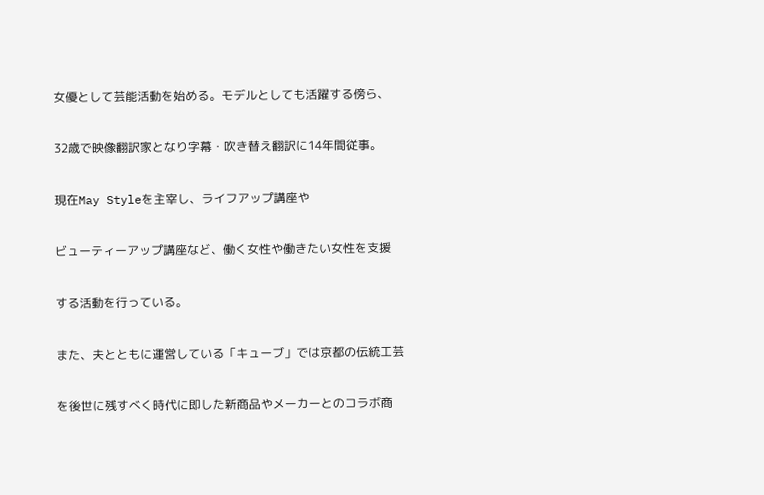女優として芸能活動を始める。モデルとしても活躍する傍ら、

32歳で映像翻訳家となり字幕・吹き替え翻訳に14年間従事。

現在May Styleを主宰し、ライフアップ講座や

ビューティーアップ講座など、働く女性や働きたい女性を支援

する活動を行っている。

また、夫とともに運営している「キューブ」では京都の伝統工芸

を後世に残すべく時代に即した新商品やメーカーとのコラボ商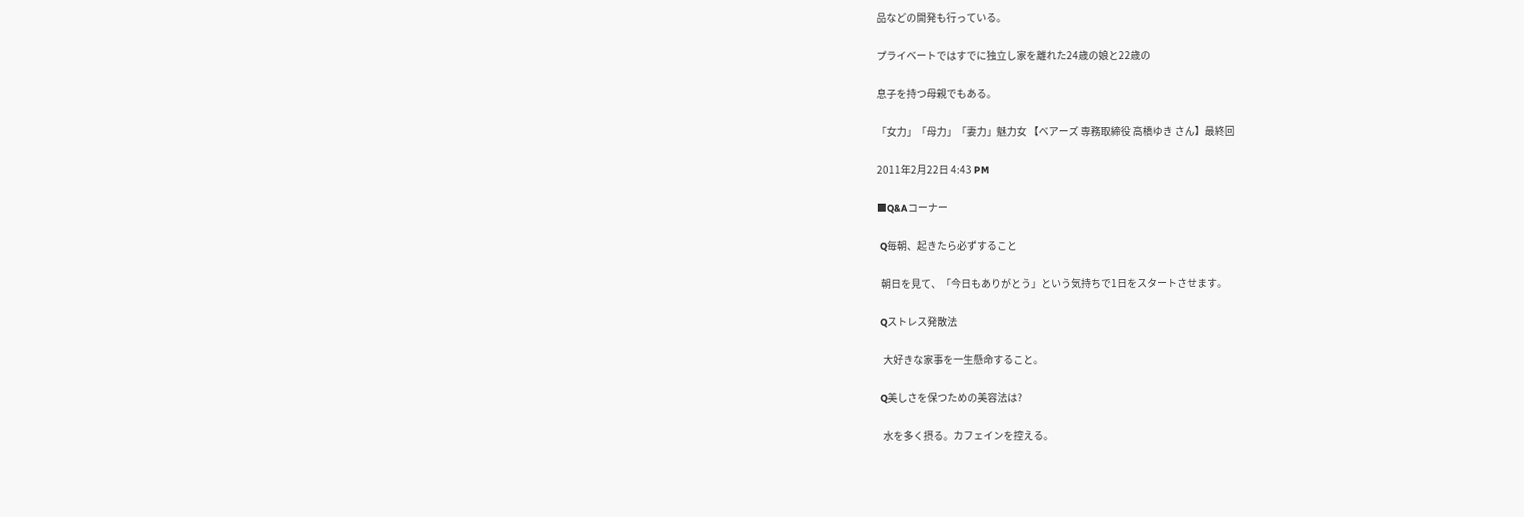品などの開発も行っている。

プライベートではすでに独立し家を離れた24歳の娘と22歳の

息子を持つ母親でもある。

「女力」「母力」「妻力」魅力女 【ベアーズ 専務取締役 高橋ゆき さん】最終回

2011年2月22日 4:43 PM

■Q&Aコーナー

 Q毎朝、起きたら必ずすること

  朝日を見て、「今日もありがとう」という気持ちで1日をスタートさせます。

 Qストレス発散法

   大好きな家事を一生懸命すること。

 Q美しさを保つための美容法は?

   水を多く摂る。カフェインを控える。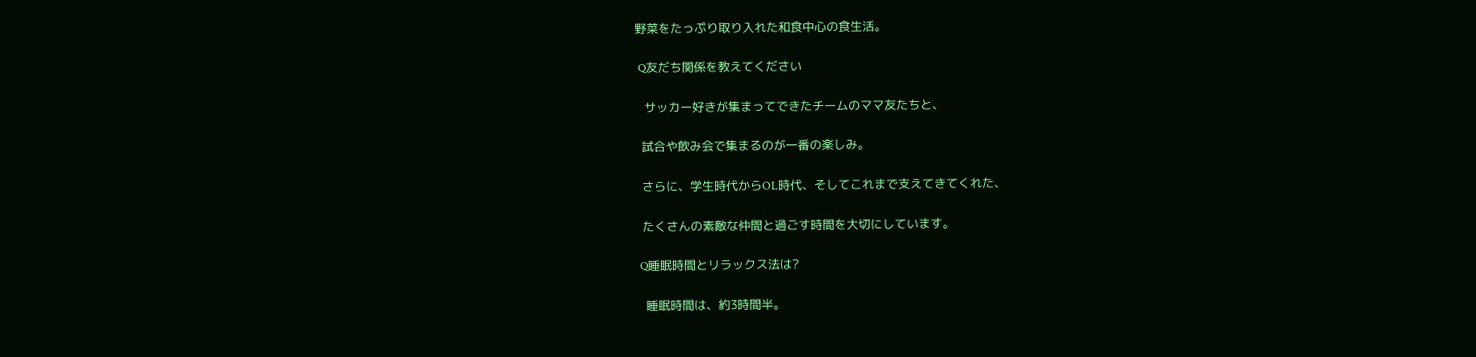野菜をたっぷり取り入れた和食中心の食生活。

 Q友だち関係を教えてください

   サッカー好きが集まってできたチームのママ友たちと、

  試合や飲み会で集まるのが一番の楽しみ。

  さらに、学生時代からOL時代、そしてこれまで支えてきてくれた、

  たくさんの素敵な仲間と過ごす時間を大切にしています。

 Q睡眠時間とリラックス法は?

   睡眠時間は、約3時間半。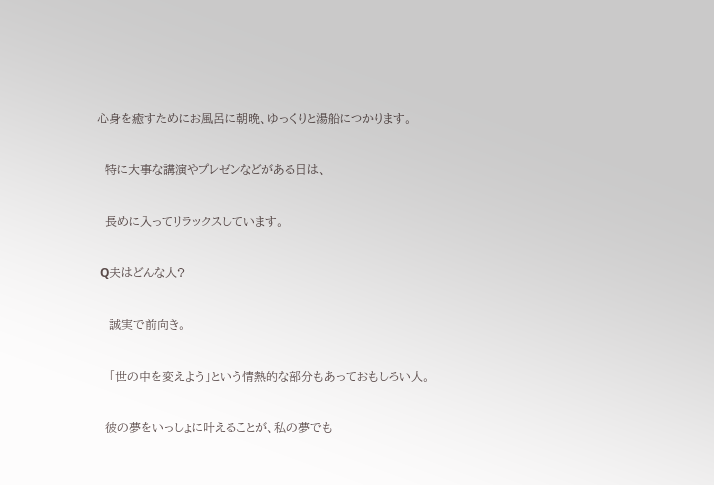心身を癒すためにお風呂に朝晩、ゆっくりと湯船につかります。

  特に大事な講演やプレゼンなどがある日は、

  長めに入ってリラックスしています。

 Q夫はどんな人?

   誠実で前向き。

   「世の中を変えよう」という情熱的な部分もあっておもしろい人。

  彼の夢をいっしょに叶えることが、私の夢でも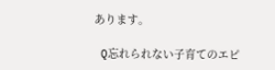あります。

 Q忘れられない子育てのエピ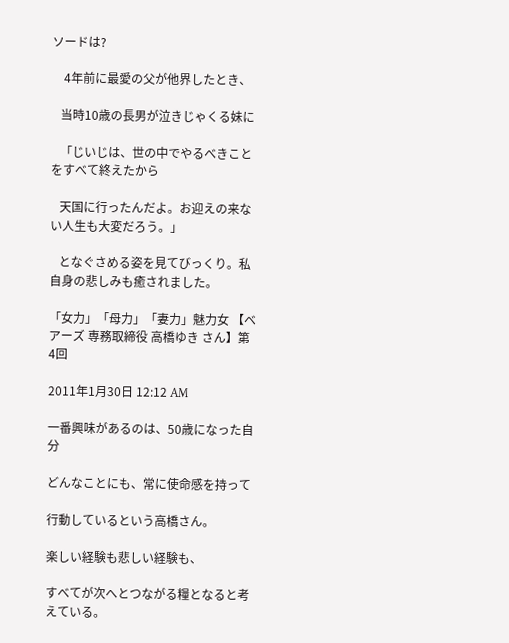ソードは?

    4年前に最愛の父が他界したとき、

   当時10歳の長男が泣きじゃくる妹に

   「じいじは、世の中でやるべきことをすべて終えたから

   天国に行ったんだよ。お迎えの来ない人生も大変だろう。」

   となぐさめる姿を見てびっくり。私自身の悲しみも癒されました。

「女力」「母力」「妻力」魅力女 【ベアーズ 専務取締役 高橋ゆき さん】第4回

2011年1月30日 12:12 AM

一番興味があるのは、50歳になった自分

どんなことにも、常に使命感を持って

行動しているという高橋さん。

楽しい経験も悲しい経験も、

すべてが次へとつながる糧となると考えている。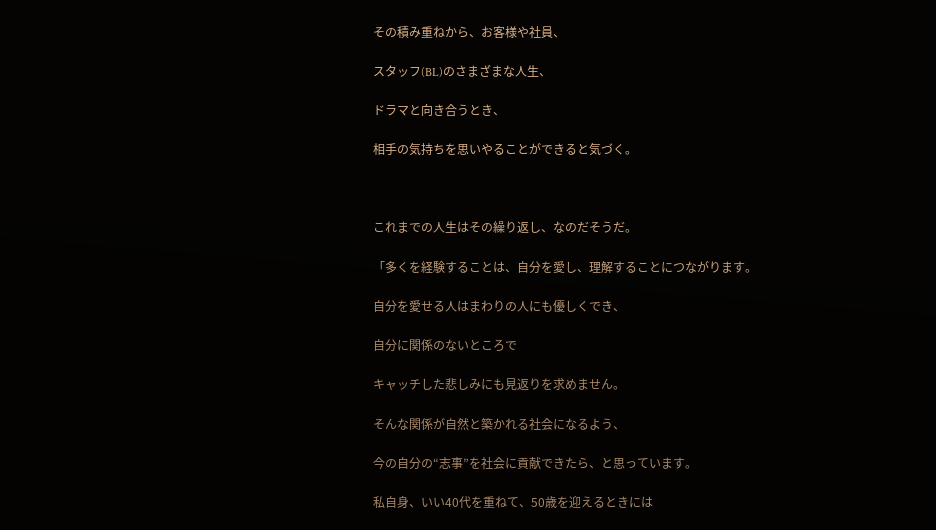その積み重ねから、お客様や社員、

スタッフ(BL)のさまざまな人生、

ドラマと向き合うとき、

相手の気持ちを思いやることができると気づく。



これまでの人生はその繰り返し、なのだそうだ。

「多くを経験することは、自分を愛し、理解することにつながります。

自分を愛せる人はまわりの人にも優しくでき、

自分に関係のないところで

キャッチした悲しみにも見返りを求めません。

そんな関係が自然と築かれる社会になるよう、

今の自分の“志事”を社会に貢献できたら、と思っています。

私自身、いい40代を重ねて、50歳を迎えるときには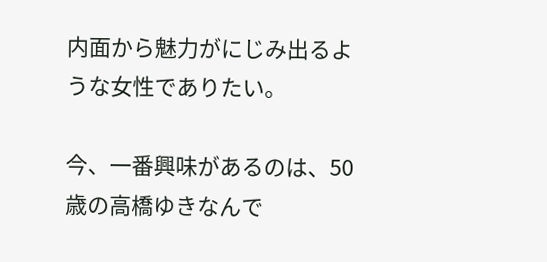内面から魅力がにじみ出るような女性でありたい。

今、一番興味があるのは、50歳の高橋ゆきなんで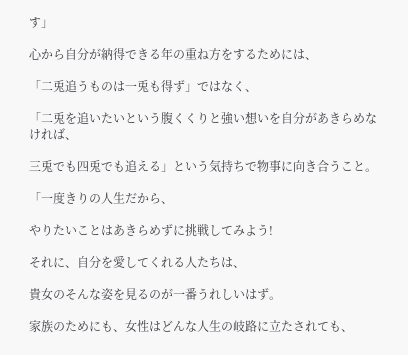す」

心から自分が納得できる年の重ね方をするためには、

「二兎追うものは一兎も得ず」ではなく、

「二兎を追いたいという腹くくりと強い想いを自分があきらめなければ、

三兎でも四兎でも追える」という気持ちで物事に向き合うこと。

「一度きりの人生だから、

やりたいことはあきらめずに挑戦してみよう!

それに、自分を愛してくれる人たちは、

貴女のそんな姿を見るのが一番うれしいはず。

家族のためにも、女性はどんな人生の岐路に立たされても、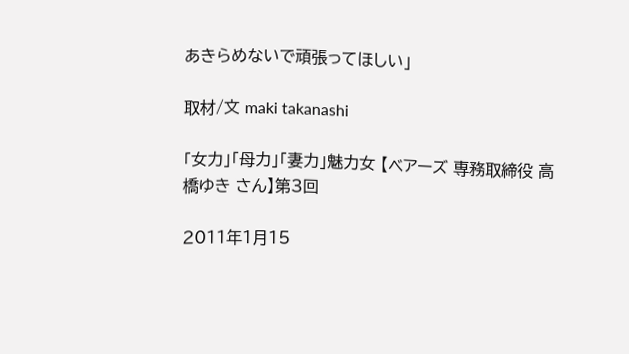あきらめないで頑張ってほしい」

取材/文 maki takanashi

「女力」「母力」「妻力」魅力女 【ベアーズ 専務取締役 高橋ゆき さん】第3回

2011年1月15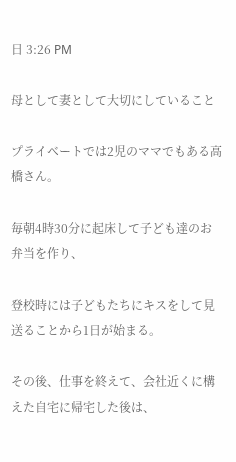日 3:26 PM

母として妻として大切にしていること

プライベートでは2児のママでもある高橋さん。

毎朝4時30分に起床して子ども達のお弁当を作り、

登校時には子どもたちにキスをして見送ることから1日が始まる。

その後、仕事を終えて、会社近くに構えた自宅に帰宅した後は、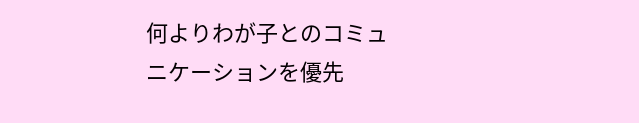何よりわが子とのコミュニケーションを優先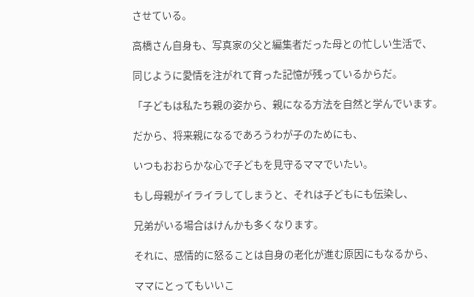させている。

高橋さん自身も、写真家の父と編集者だった母との忙しい生活で、

同じように愛情を注がれて育った記憶が残っているからだ。

「子どもは私たち親の姿から、親になる方法を自然と学んでいます。

だから、将来親になるであろうわが子のためにも、

いつもおおらかな心で子どもを見守るママでいたい。

もし母親がイライラしてしまうと、それは子どもにも伝染し、

兄弟がいる場合はけんかも多くなります。

それに、感情的に怒ることは自身の老化が進む原因にもなるから、

ママにとってもいいこ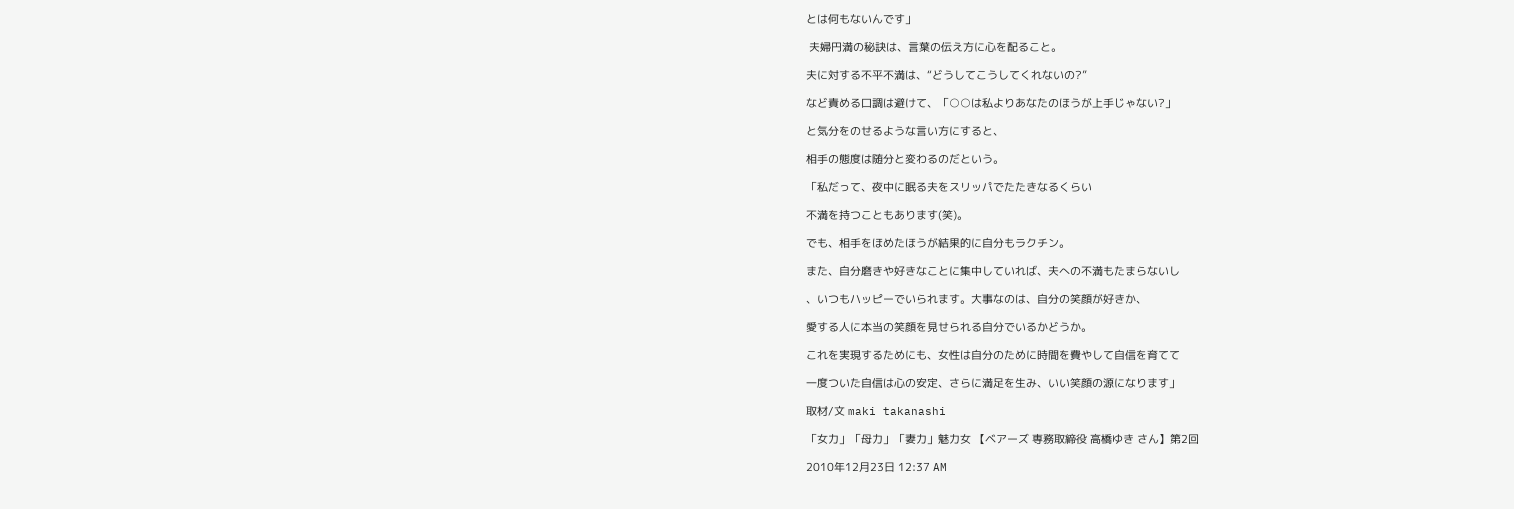とは何もないんです」

 夫婦円満の秘訣は、言葉の伝え方に心を配ること。

夫に対する不平不満は、“どうしてこうしてくれないの?”

など責める口調は避けて、「○○は私よりあなたのほうが上手じゃない?」

と気分をのせるような言い方にすると、

相手の態度は随分と変わるのだという。

「私だって、夜中に眠る夫をスリッパでたたきなるくらい

不満を持つこともあります(笑)。

でも、相手をほめたほうが結果的に自分もラクチン。

また、自分磨きや好きなことに集中していれば、夫への不満もたまらないし

、いつもハッピーでいられます。大事なのは、自分の笑顔が好きか、

愛する人に本当の笑顔を見せられる自分でいるかどうか。

これを実現するためにも、女性は自分のために時間を費やして自信を育てて

一度ついた自信は心の安定、さらに満足を生み、いい笑顔の源になります」

取材/文 maki takanashi

「女力」「母力」「妻力」魅力女 【ベアーズ 専務取締役 高橋ゆき さん】第2回

2010年12月23日 12:37 AM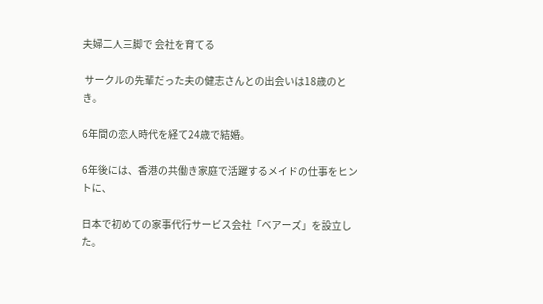夫婦二人三脚で 会社を育てる

 サークルの先輩だった夫の健志さんとの出会いは18歳のとき。

6年間の恋人時代を経て24歳で結婚。

6年後には、香港の共働き家庭で活躍するメイドの仕事をヒントに、

日本で初めての家事代行サービス会社「ベアーズ」を設立した。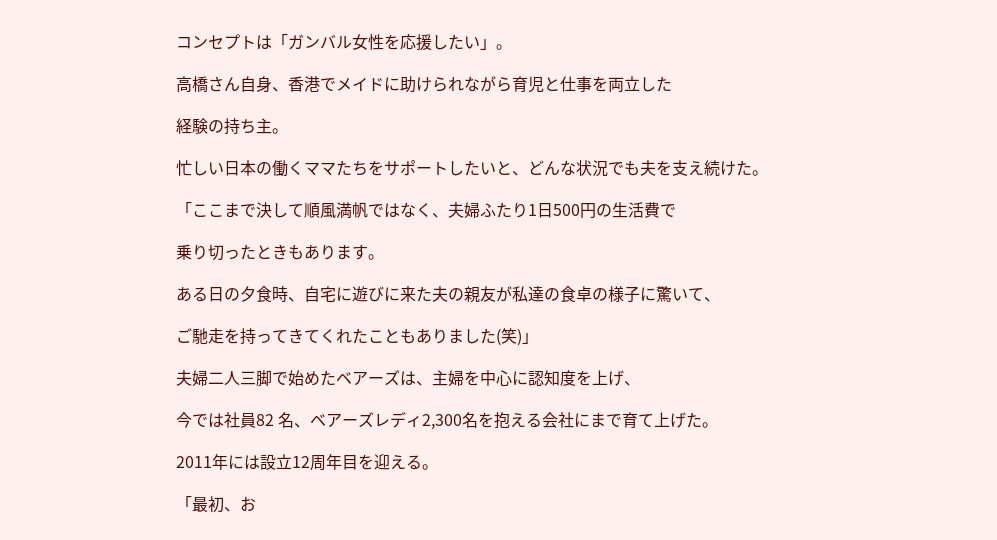コンセプトは「ガンバル女性を応援したい」。

高橋さん自身、香港でメイドに助けられながら育児と仕事を両立した

経験の持ち主。

忙しい日本の働くママたちをサポートしたいと、どんな状況でも夫を支え続けた。

「ここまで決して順風満帆ではなく、夫婦ふたり1日500円の生活費で

乗り切ったときもあります。

ある日の夕食時、自宅に遊びに来た夫の親友が私達の食卓の様子に驚いて、

ご馳走を持ってきてくれたこともありました(笑)」

夫婦二人三脚で始めたベアーズは、主婦を中心に認知度を上げ、

今では社員82 名、ベアーズレディ2,300名を抱える会社にまで育て上げた。

2011年には設立12周年目を迎える。

「最初、お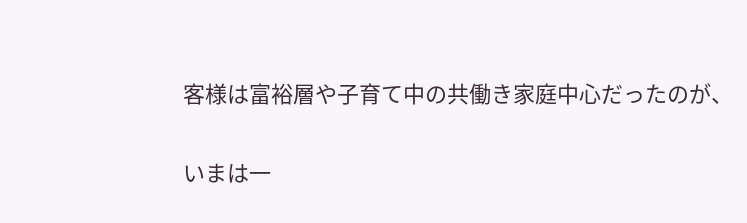客様は富裕層や子育て中の共働き家庭中心だったのが、

いまは一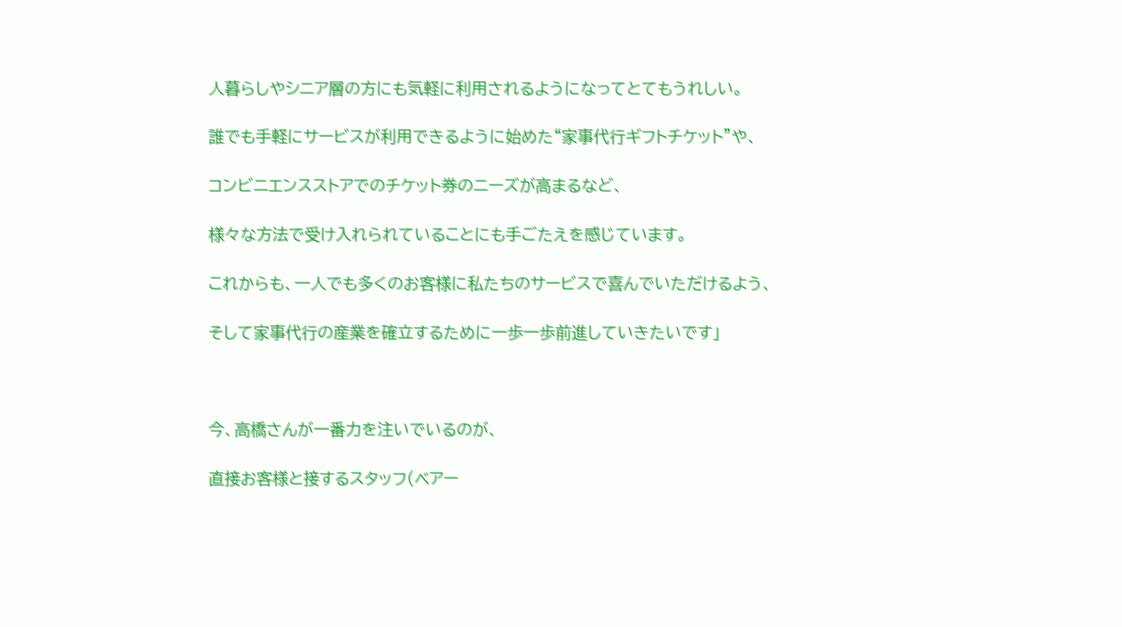人暮らしやシニア層の方にも気軽に利用されるようになってとてもうれしい。

誰でも手軽にサービスが利用できるように始めた“家事代行ギフトチケット”や、

コンビニエンスストアでのチケット券のニーズが高まるなど、

様々な方法で受け入れられていることにも手ごたえを感じています。

これからも、一人でも多くのお客様に私たちのサービスで喜んでいただけるよう、

そして家事代行の産業を確立するために一歩一歩前進していきたいです」



今、高橋さんが一番力を注いでいるのが、

直接お客様と接するスタッフ(ベアー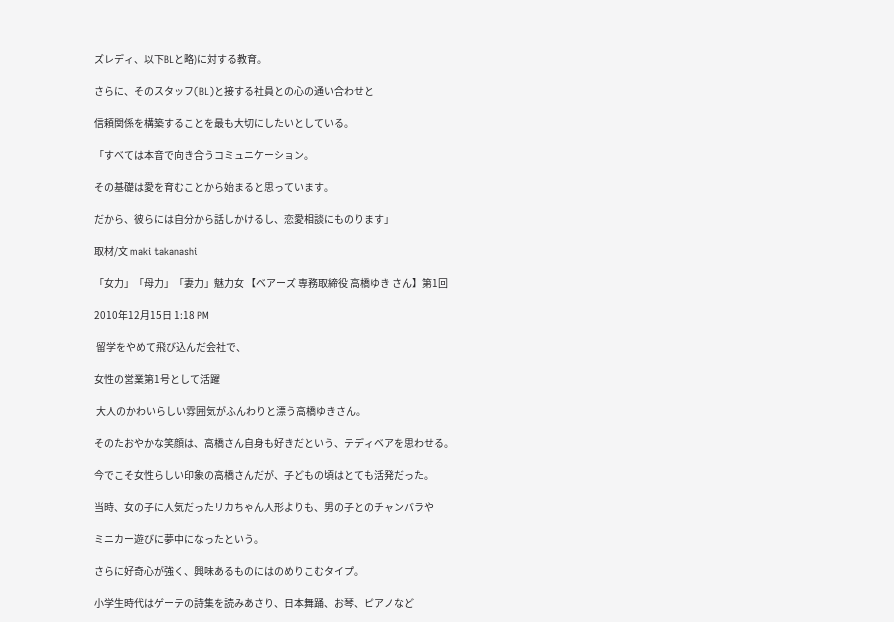ズレディ、以下BLと略)に対する教育。

さらに、そのスタッフ(BL)と接する社員との心の通い合わせと

信頼関係を構築することを最も大切にしたいとしている。

「すべては本音で向き合うコミュニケーション。

その基礎は愛を育むことから始まると思っています。

だから、彼らには自分から話しかけるし、恋愛相談にものります」

取材/文 maki takanashi

「女力」「母力」「妻力」魅力女 【ベアーズ 専務取締役 高橋ゆき さん】第1回

2010年12月15日 1:18 PM

 留学をやめて飛び込んだ会社で、

女性の営業第1号として活躍

 大人のかわいらしい雰囲気がふんわりと漂う高橋ゆきさん。

そのたおやかな笑顔は、高橋さん自身も好きだという、テディベアを思わせる。

今でこそ女性らしい印象の高橋さんだが、子どもの頃はとても活発だった。

当時、女の子に人気だったリカちゃん人形よりも、男の子とのチャンバラや

ミニカー遊びに夢中になったという。

さらに好奇心が強く、興味あるものにはのめりこむタイプ。

小学生時代はゲーテの詩集を読みあさり、日本舞踊、お琴、ピアノなど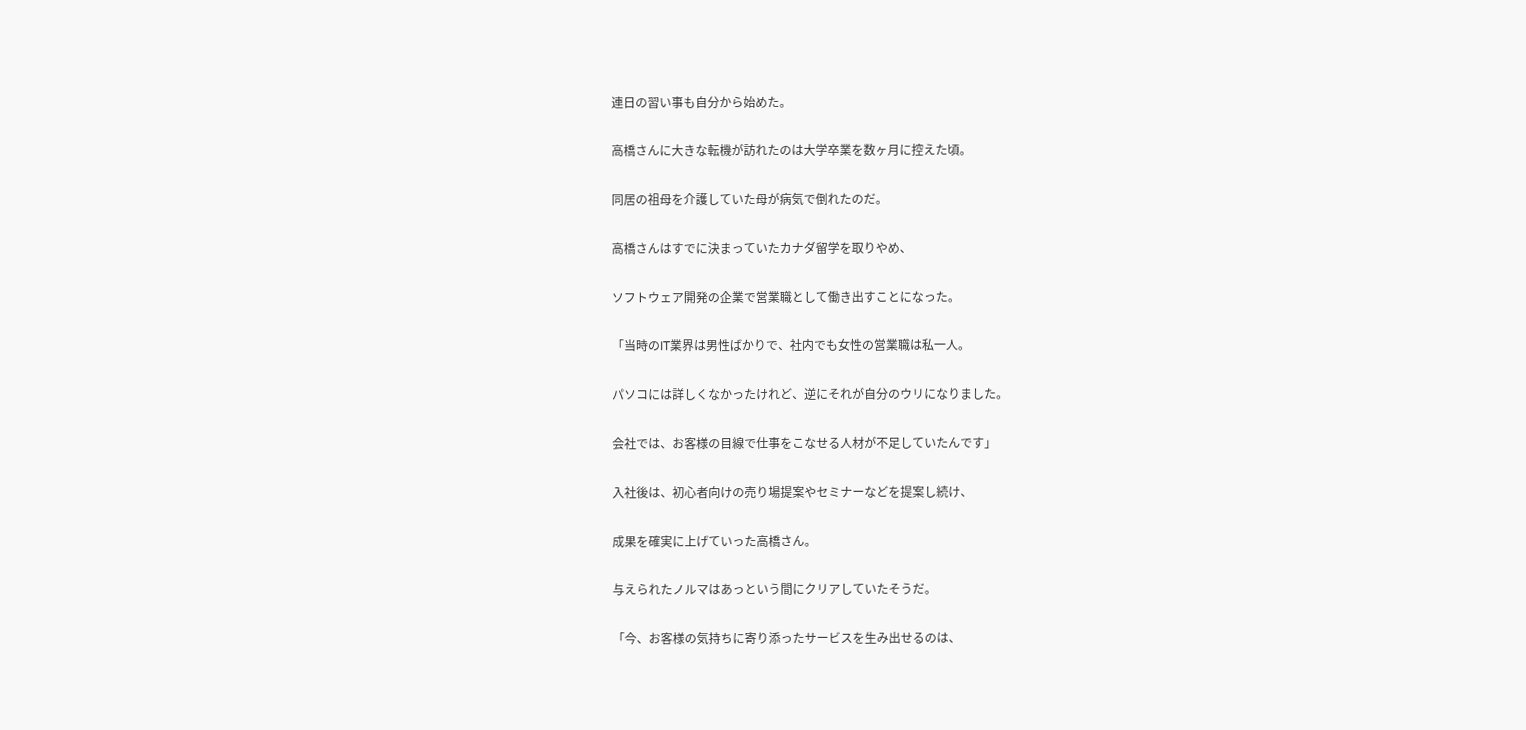連日の習い事も自分から始めた。

高橋さんに大きな転機が訪れたのは大学卒業を数ヶ月に控えた頃。

同居の祖母を介護していた母が病気で倒れたのだ。

高橋さんはすでに決まっていたカナダ留学を取りやめ、

ソフトウェア開発の企業で営業職として働き出すことになった。

「当時のIT業界は男性ばかりで、社内でも女性の営業職は私一人。

パソコには詳しくなかったけれど、逆にそれが自分のウリになりました。

会社では、お客様の目線で仕事をこなせる人材が不足していたんです」

入社後は、初心者向けの売り場提案やセミナーなどを提案し続け、

成果を確実に上げていった高橋さん。

与えられたノルマはあっという間にクリアしていたそうだ。

「今、お客様の気持ちに寄り添ったサービスを生み出せるのは、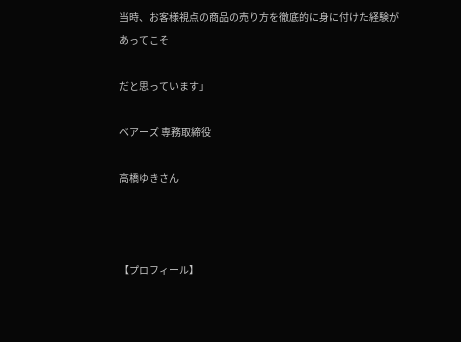当時、お客様視点の商品の売り方を徹底的に身に付けた経験があってこそ

だと思っています」

ベアーズ 専務取締役

高橋ゆきさん



【プロフィール】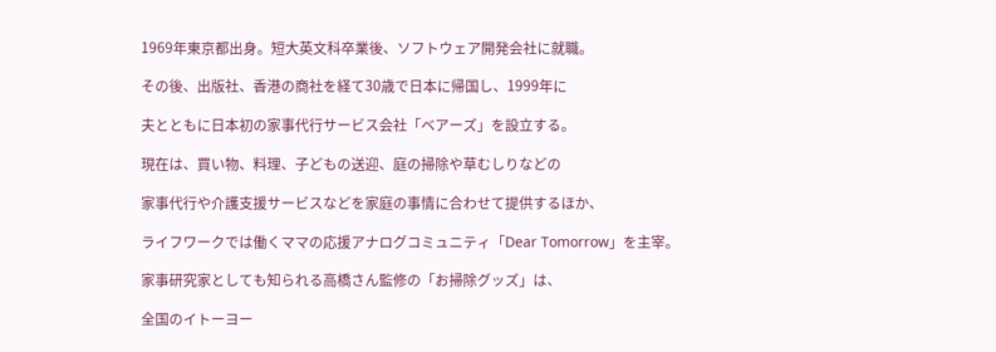1969年東京都出身。短大英文科卒業後、ソフトウェア開発会社に就職。

その後、出版社、香港の商社を経て30歳で日本に帰国し、1999年に

夫とともに日本初の家事代行サービス会社「ベアーズ」を設立する。

現在は、買い物、料理、子どもの送迎、庭の掃除や草むしりなどの

家事代行や介護支援サービスなどを家庭の事情に合わせて提供するほか、

ライフワークでは働くママの応援アナログコミュニティ「Dear Tomorrow」を主宰。

家事研究家としても知られる高橋さん監修の「お掃除グッズ」は、

全国のイトーヨー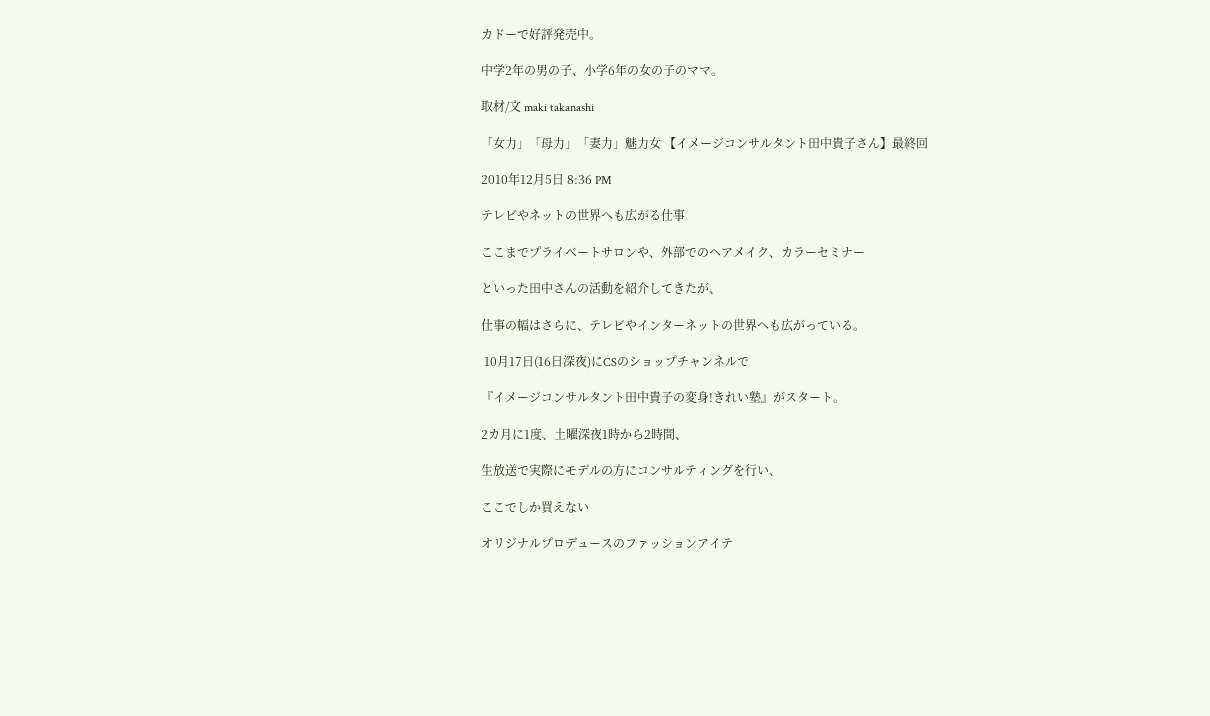カドーで好評発売中。

中学2年の男の子、小学6年の女の子のママ。

取材/文 maki takanashi

「女力」「母力」「妻力」魅力女 【イメージコンサルタント田中貴子さん】最終回

2010年12月5日 8:36 PM

テレビやネットの世界へも広がる仕事

ここまでプライベートサロンや、外部でのヘアメイク、カラーセミナー

といった田中さんの活動を紹介してきたが、

仕事の幅はさらに、テレビやインターネットの世界へも広がっている。

 10月17日(16日深夜)にCSのショップチャンネルで

『イメージコンサルタント田中貴子の変身!きれい塾』がスタート。

2カ月に1度、土曜深夜1時から2時間、

生放送で実際にモデルの方にコンサルティングを行い、

ここでしか買えない

オリジナルプロデュースのファッションアイテ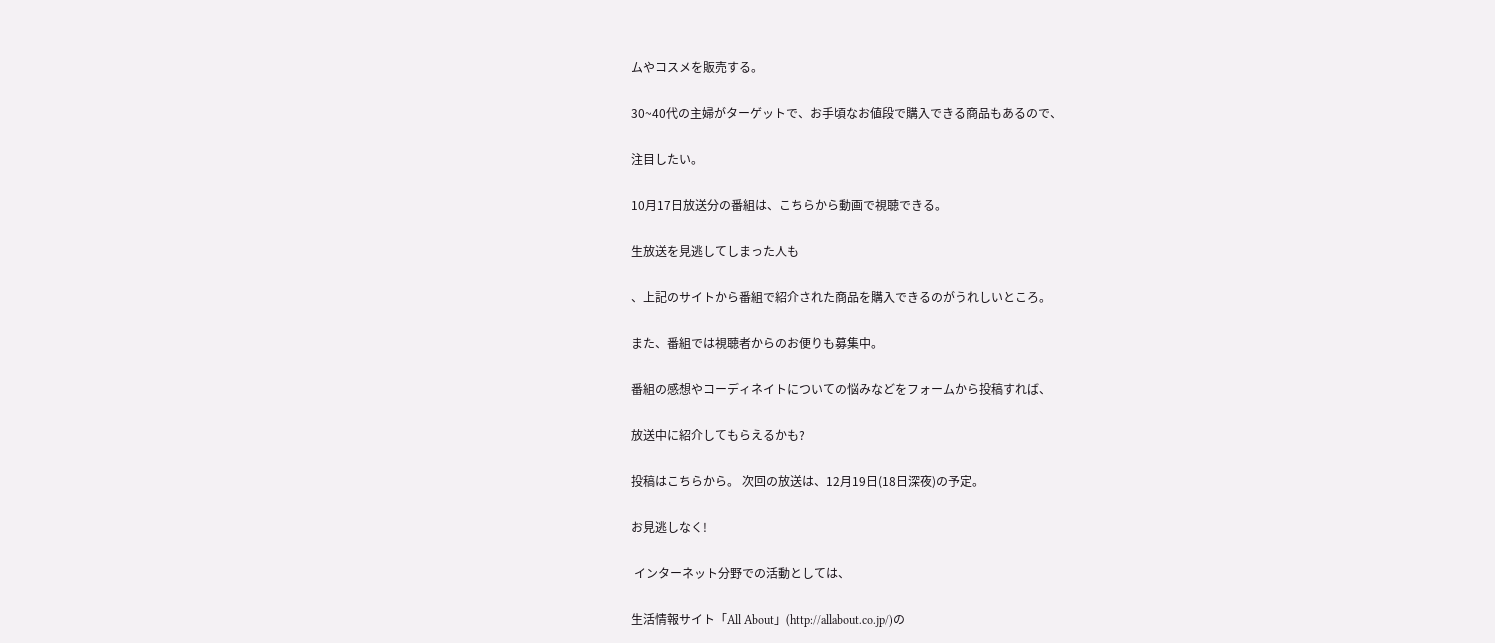ムやコスメを販売する。

30~40代の主婦がターゲットで、お手頃なお値段で購入できる商品もあるので、

注目したい。

10月17日放送分の番組は、こちらから動画で視聴できる。

生放送を見逃してしまった人も

、上記のサイトから番組で紹介された商品を購入できるのがうれしいところ。

また、番組では視聴者からのお便りも募集中。

番組の感想やコーディネイトについての悩みなどをフォームから投稿すれば、

放送中に紹介してもらえるかも?

投稿はこちらから。 次回の放送は、12月19日(18日深夜)の予定。

お見逃しなく!

 インターネット分野での活動としては、

生活情報サイト「All About」(http://allabout.co.jp/)の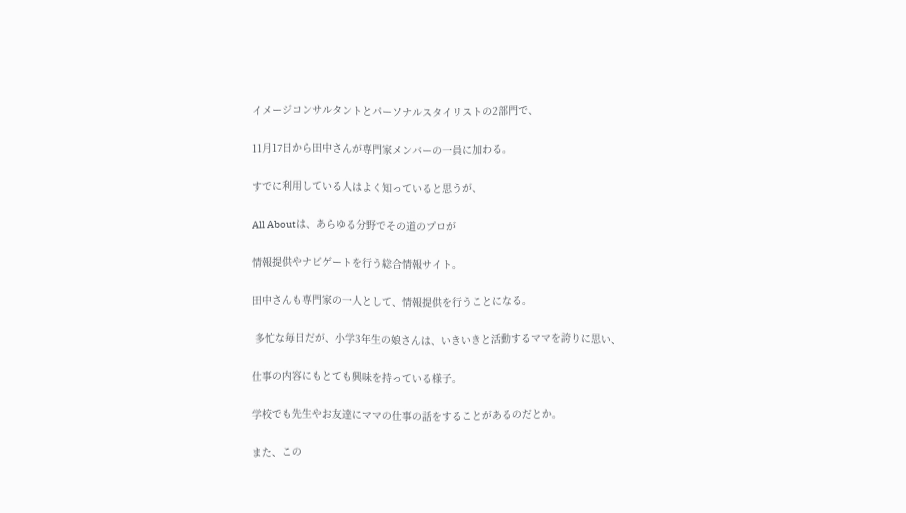イメージコンサルタントとパーソナルスタイリストの2部門で、

11月17日から田中さんが専門家メンバーの一員に加わる。

すでに利用している人はよく知っていると思うが、

All Aboutは、あらゆる分野でその道のプロが

情報提供やナビゲートを行う総合情報サイト。

田中さんも専門家の一人として、情報提供を行うことになる。

 多忙な毎日だが、小学3年生の娘さんは、いきいきと活動するママを誇りに思い、

仕事の内容にもとても興味を持っている様子。

学校でも先生やお友達にママの仕事の話をすることがあるのだとか。

また、この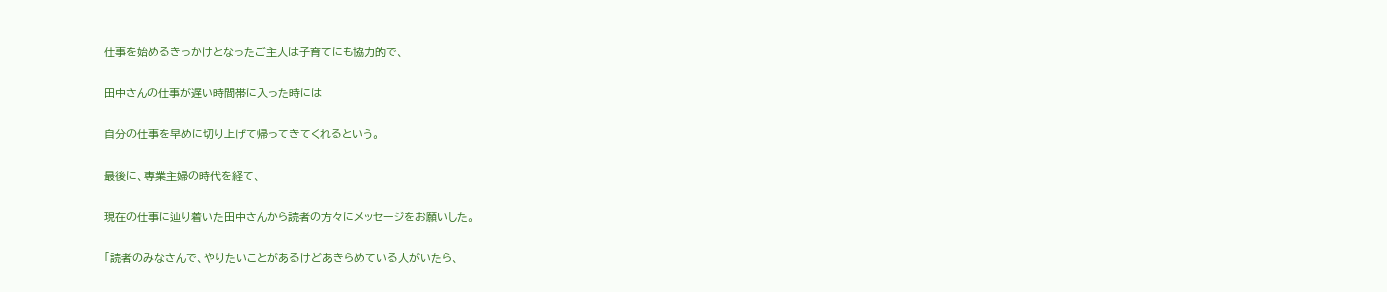仕事を始めるきっかけとなったご主人は子育てにも協力的で、

田中さんの仕事が遅い時間帯に入った時には

自分の仕事を早めに切り上げて帰ってきてくれるという。

最後に、専業主婦の時代を経て、

現在の仕事に辿り着いた田中さんから読者の方々にメッセージをお願いした。

「読者のみなさんで、やりたいことがあるけどあきらめている人がいたら、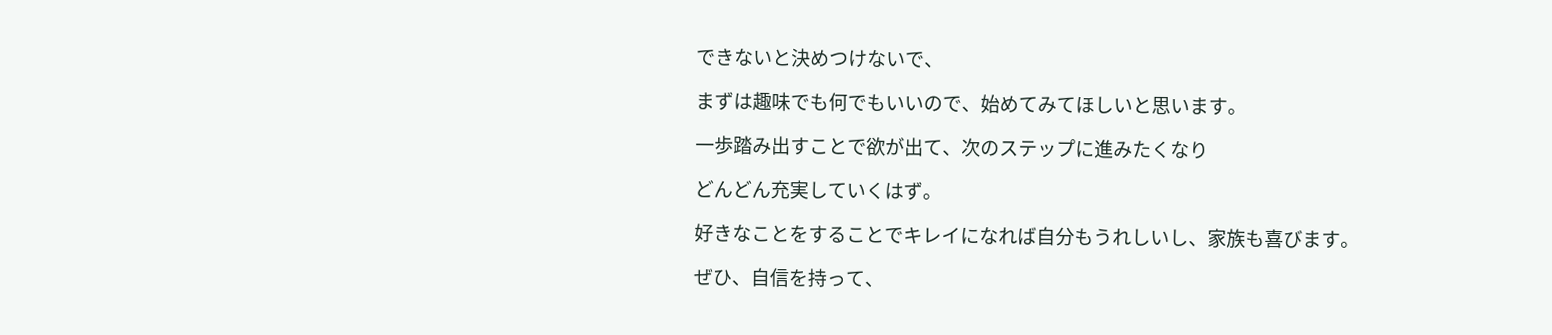できないと決めつけないで、

まずは趣味でも何でもいいので、始めてみてほしいと思います。

一歩踏み出すことで欲が出て、次のステップに進みたくなり

どんどん充実していくはず。

好きなことをすることでキレイになれば自分もうれしいし、家族も喜びます。

ぜひ、自信を持って、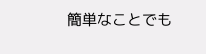簡単なことでも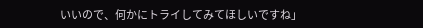いいので、何かにトライしてみてほしいですね」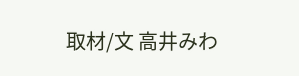取材/文 高井みわ